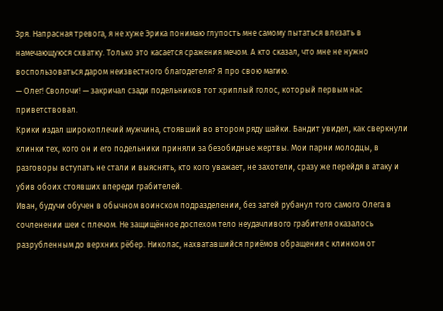Зря. Напрасная тревога, я не хуже Эрика понимаю глупость мне самому пытаться влезать в намечающуюся схватку. Только это касается сражения мечом. А кто сказал, что мне не нужно воспользоваться даром неизвестного благодетеля? Я про свою магию.
— Олег! Сволочи! — закричал сзади подельников тот хриплый голос, который первым нас приветствовал.
Крики издал широкоплечий мужчина, стоявший во втором ряду шайки. Бандит увидел, как сверкнули клинки тех, кого он и его подельники приняли за безобидные жертвы. Мои парни молодцы, в разговоры вступать не стали и выяснять, кто кого уважает, не захотели, сразу же перейдя в атаку и убив обоих стоявших впереди грабителей.
Иван, будучи обучен в обычном воинском подразделении, без затей рубанул того самого Олега в сочленении шеи с плечом. Не защищённое доспехом тело неудачливого грабителя оказалось разрубленным до верхних рёбер. Николас, нахватавшийся приёмов обращения с клинком от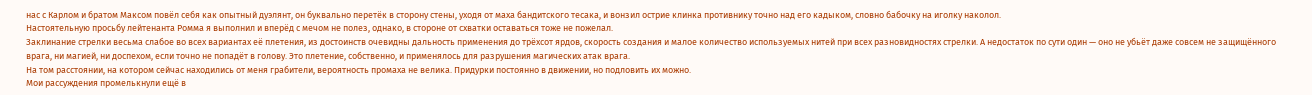нас с Карлом и братом Максом повёл себя как опытный дуэлянт, он буквально перетёк в сторону стены, уходя от маха бандитского тесака, и вонзил острие клинка противнику точно над его кадыком, словно бабочку на иголку наколол.
Настоятельную просьбу лейтенанта Ромма я выполнил и вперёд с мечом не полез, однако, в стороне от схватки оставаться тоже не пожелал.
Заклинание стрелки весьма слабое во всех вариантах её плетения, из достоинств очевидны дальность применения до трёхсот ярдов, скорость создания и малое количество используемых нитей при всех разновидностях стрелки. А недостаток по сути один — оно не убьёт даже совсем не защищённого врага, ни магией, ни доспехом, если точно не попадёт в голову. Это плетение, собственно, и применялось для разрушения магических атак врага.
На том расстоянии, на котором сейчас находились от меня грабители, вероятность промаха не велика. Придурки постоянно в движении, но подловить их можно.
Мои рассуждения промелькнули ещё в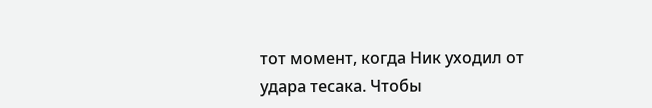тот момент, когда Ник уходил от удара тесака. Чтобы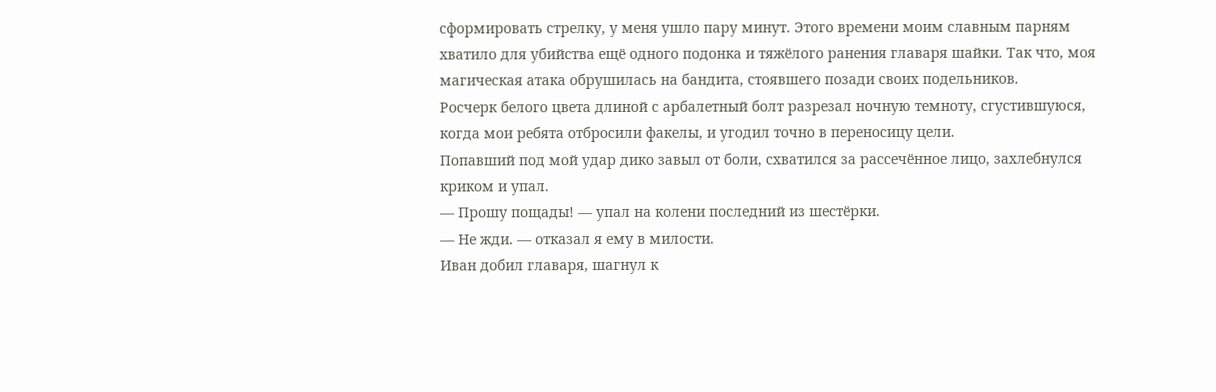сформировать стрелку, у меня ушло пару минут. Этого времени моим славным парням хватило для убийства ещё одного подонка и тяжёлого ранения главаря шайки. Так что, моя магическая атака обрушилась на бандита, стоявшего позади своих подельников.
Росчерк белого цвета длиной с арбалетный болт разрезал ночную темноту, сгустившуюся, когда мои ребята отбросили факелы, и угодил точно в переносицу цели.
Попавший под мой удар дико завыл от боли, схватился за рассечённое лицо, захлебнулся криком и упал.
— Прошу пощады! — упал на колени последний из шестёрки.
— Не жди. — отказал я ему в милости.
Иван добил главаря, шагнул к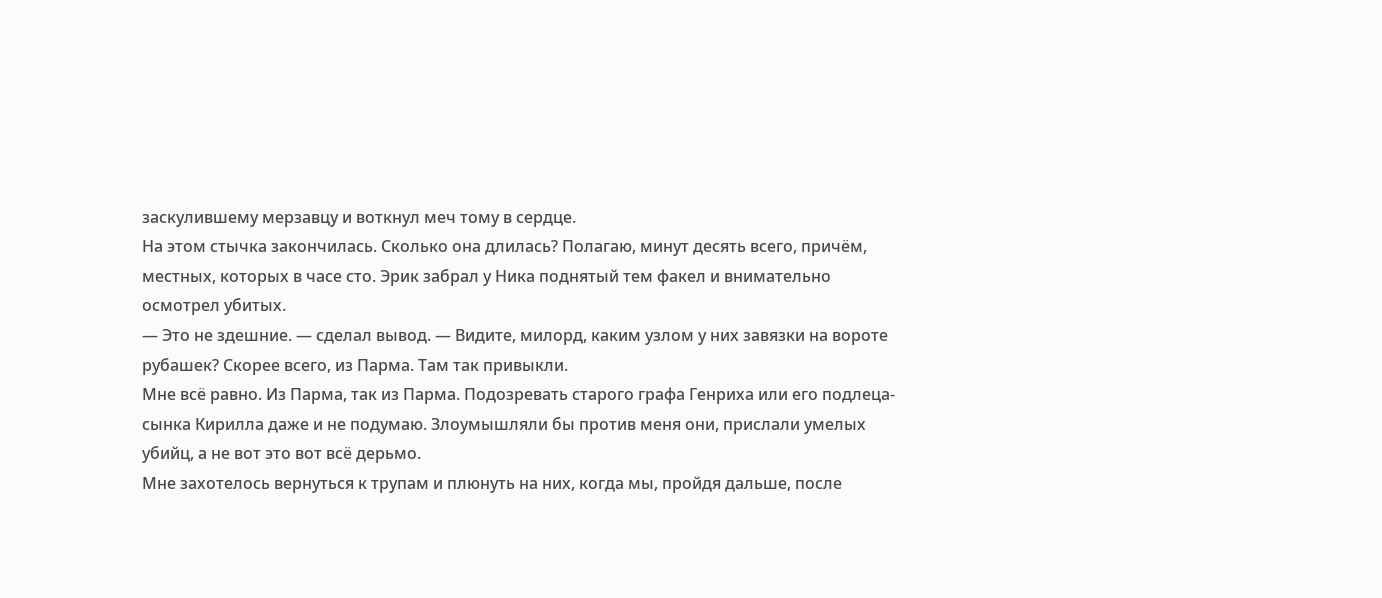заскулившему мерзавцу и воткнул меч тому в сердце.
На этом стычка закончилась. Сколько она длилась? Полагаю, минут десять всего, причём, местных, которых в часе сто. Эрик забрал у Ника поднятый тем факел и внимательно осмотрел убитых.
— Это не здешние. — сделал вывод. — Видите, милорд, каким узлом у них завязки на вороте рубашек? Скорее всего, из Парма. Там так привыкли.
Мне всё равно. Из Парма, так из Парма. Подозревать старого графа Генриха или его подлеца-сынка Кирилла даже и не подумаю. Злоумышляли бы против меня они, прислали умелых убийц, а не вот это вот всё дерьмо.
Мне захотелось вернуться к трупам и плюнуть на них, когда мы, пройдя дальше, после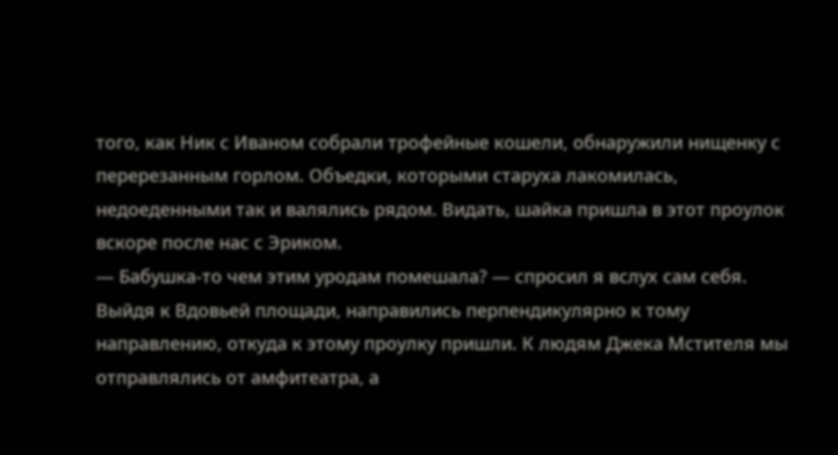того, как Ник с Иваном собрали трофейные кошели, обнаружили нищенку с перерезанным горлом. Объедки, которыми старуха лакомилась, недоеденными так и валялись рядом. Видать, шайка пришла в этот проулок вскоре после нас с Эриком.
— Бабушка-то чем этим уродам помешала? — спросил я вслух сам себя.
Выйдя к Вдовьей площади, направились перпендикулярно к тому направлению, откуда к этому проулку пришли. К людям Джека Мстителя мы отправлялись от амфитеатра, а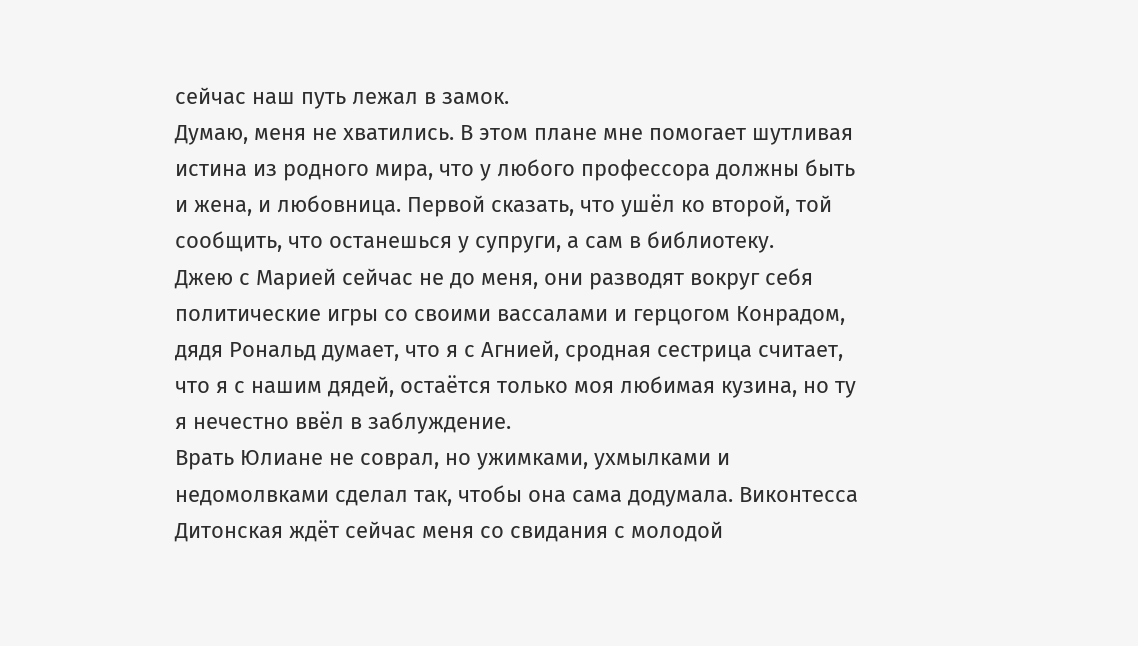сейчас наш путь лежал в замок.
Думаю, меня не хватились. В этом плане мне помогает шутливая истина из родного мира, что у любого профессора должны быть и жена, и любовница. Первой сказать, что ушёл ко второй, той сообщить, что останешься у супруги, а сам в библиотеку.
Джею с Марией сейчас не до меня, они разводят вокруг себя политические игры со своими вассалами и герцогом Конрадом, дядя Рональд думает, что я с Агнией, сродная сестрица считает, что я с нашим дядей, остаётся только моя любимая кузина, но ту я нечестно ввёл в заблуждение.
Врать Юлиане не соврал, но ужимками, ухмылками и недомолвками сделал так, чтобы она сама додумала. Виконтесса Дитонская ждёт сейчас меня со свидания с молодой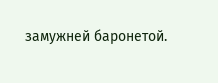замужней баронетой.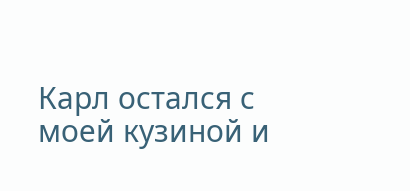Карл остался с моей кузиной и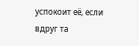успокоит её, если вдруг та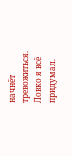начнёт тревожиться. Ловко я всё придумал.